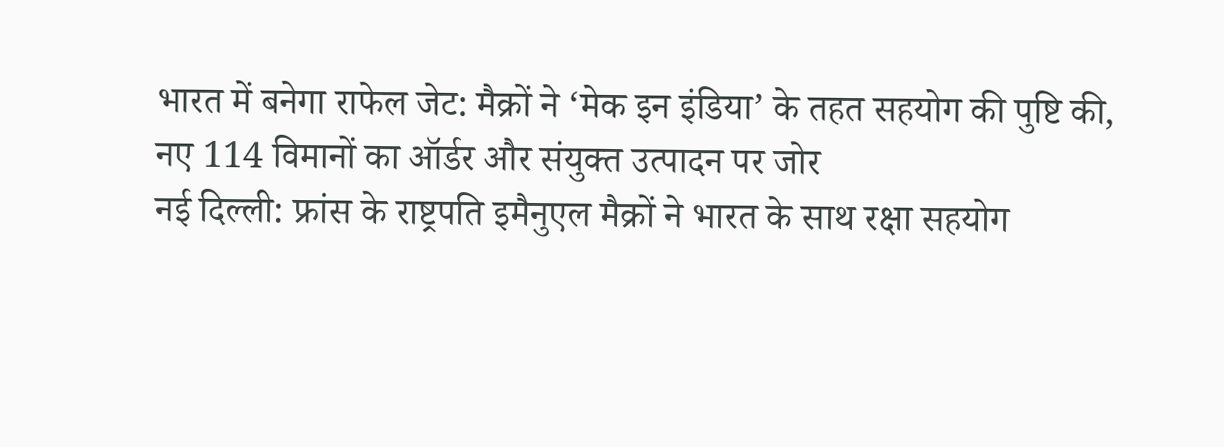भारत में बनेगा राफेल जेट: मैक्रों ने ‘मेक इन इंडिया’ के तहत सहयोग की पुष्टि की, नए 114 विमानों का ऑर्डर और संयुक्त उत्पादन पर जोर
नई दिल्ली: फ्रांस के राष्ट्रपति इमैनुएल मैक्रों ने भारत के साथ रक्षा सहयोग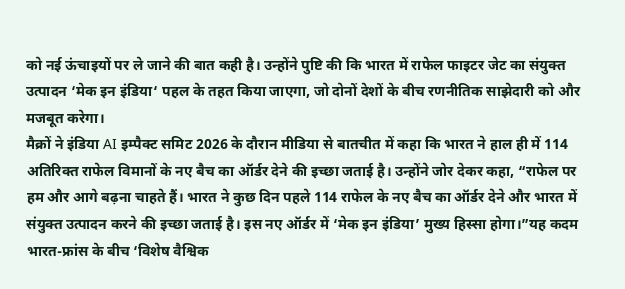को नई ऊंचाइयों पर ले जाने की बात कही है। उन्होंने पुष्टि की कि भारत में राफेल फाइटर जेट का संयुक्त उत्पादन ‘मेक इन इंडिया‘ पहल के तहत किया जाएगा, जो दोनों देशों के बीच रणनीतिक साझेदारी को और मजबूत करेगा।
मैक्रों ने इंडिया AI इम्पैक्ट समिट 2026 के दौरान मीडिया से बातचीत में कहा कि भारत ने हाल ही में 114 अतिरिक्त राफेल विमानों के नए बैच का ऑर्डर देने की इच्छा जताई है। उन्होंने जोर देकर कहा, “राफेल पर हम और आगे बढ़ना चाहते हैं। भारत ने कुछ दिन पहले 114 राफेल के नए बैच का ऑर्डर देने और भारत में संयुक्त उत्पादन करने की इच्छा जताई है। इस नए ऑर्डर में ‘मेक इन इंडिया’ मुख्य हिस्सा होगा।”यह कदम भारत-फ्रांस के बीच ‘विशेष वैश्विक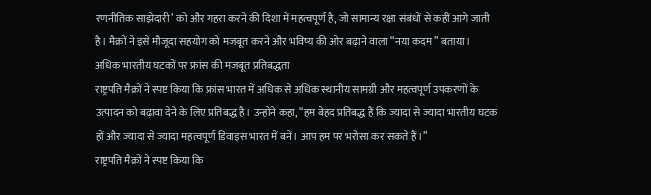रणनीतिक साझेदारी’ को और गहरा करने की दिशा में महत्वपूर्ण है, जो सामान्य रक्षा संबंधों से कहीं आगे जाती है। मैक्रों ने इसे मौजूदा सहयोग को मजबूत करने और भविष्य की ओर बढ़ाने वाला “नया कदम” बताया।
अधिक भारतीय घटकों पर फ्रांस की मजबूत प्रतिबद्धता
राष्ट्रपति मैक्रों ने स्पष्ट किया कि फ्रांस भारत में अधिक से अधिक स्थानीय सामग्री और महत्वपूर्ण उपकरणों के उत्पादन को बढ़ावा देने के लिए प्रतिबद्ध है। उन्होंने कहा, “हम बेहद प्रतिबद्ध हैं कि ज्यादा से ज्यादा भारतीय घटक हों और ज्यादा से ज्यादा महत्वपूर्ण डिवाइस भारत में बनें। आप हम पर भरोसा कर सकते हैं।”
राष्ट्रपति मैक्रों ने स्पष्ट किया कि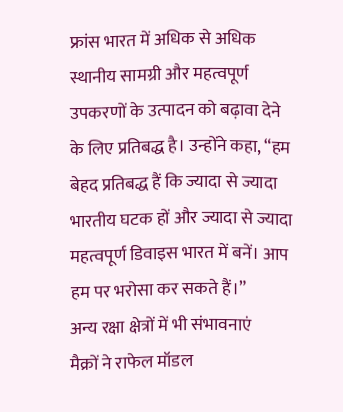फ्रांस भारत में अधिक से अधिक स्थानीय सामग्री और महत्वपूर्ण उपकरणों के उत्पादन को बढ़ावा देने के लिए प्रतिबद्ध है। उन्होंने कहा, “हम बेहद प्रतिबद्ध हैं कि ज्यादा से ज्यादा भारतीय घटक हों और ज्यादा से ज्यादा महत्वपूर्ण डिवाइस भारत में बनें। आप हम पर भरोसा कर सकते हैं।”
अन्य रक्षा क्षेत्रों में भी संभावनाएं
मैक्रों ने राफेल मॉडल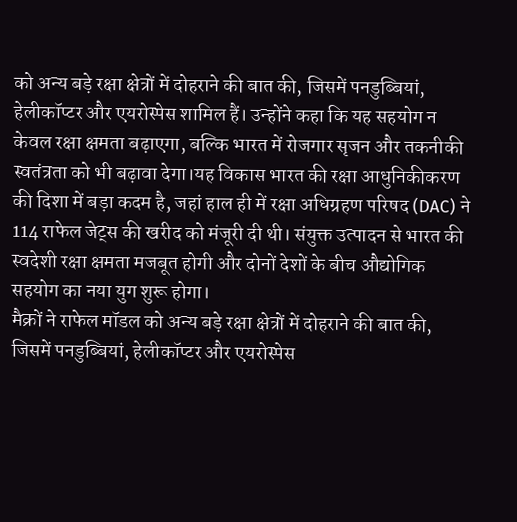को अन्य बड़े रक्षा क्षेत्रों में दोहराने की बात की, जिसमें पनडुब्बियां, हेलीकॉप्टर और एयरोस्पेस शामिल हैं। उन्होंने कहा कि यह सहयोग न केवल रक्षा क्षमता बढ़ाएगा, बल्कि भारत में रोजगार सृजन और तकनीकी स्वतंत्रता को भी बढ़ावा देगा।यह विकास भारत की रक्षा आधुनिकीकरण की दिशा में बड़ा कदम है, जहां हाल ही में रक्षा अधिग्रहण परिषद (DAC) ने 114 राफेल जेट्स की खरीद को मंजूरी दी थी। संयुक्त उत्पादन से भारत की स्वदेशी रक्षा क्षमता मजबूत होगी और दोनों देशों के बीच औद्योगिक सहयोग का नया युग शुरू होगा।
मैक्रों ने राफेल मॉडल को अन्य बड़े रक्षा क्षेत्रों में दोहराने की बात की, जिसमें पनडुब्बियां, हेलीकॉप्टर और एयरोस्पेस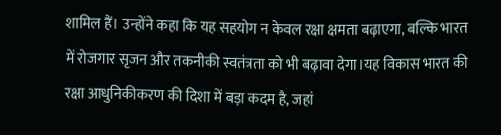शामिल हैं। उन्होंने कहा कि यह सहयोग न केवल रक्षा क्षमता बढ़ाएगा, बल्कि भारत में रोजगार सृजन और तकनीकी स्वतंत्रता को भी बढ़ावा देगा।यह विकास भारत की रक्षा आधुनिकीकरण की दिशा में बड़ा कदम है, जहां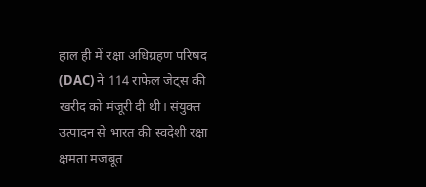हाल ही में रक्षा अधिग्रहण परिषद (DAC) ने 114 राफेल जेट्स की खरीद को मंजूरी दी थी। संयुक्त उत्पादन से भारत की स्वदेशी रक्षा क्षमता मजबूत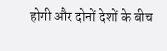होगी और दोनों देशों के बीच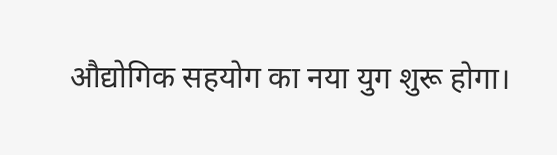औद्योगिक सहयोग का नया युग शुरू होगा।